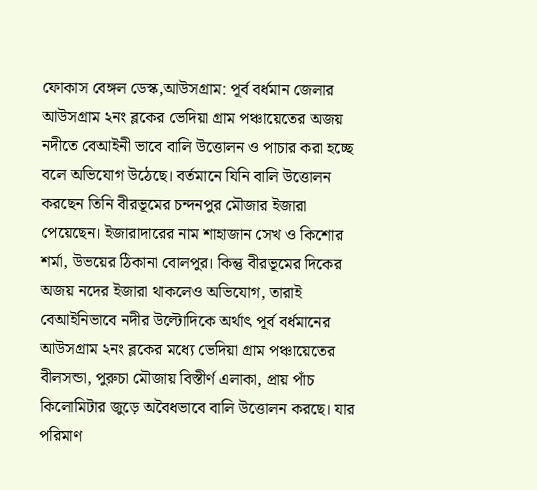ফোকাস বেঙ্গল ডেস্ক,আউসগ্রাম: পূর্ব বর্ধমান জেলার আউসগ্রাম ২নং ব্লকের ভেদিয়া গ্রাম পঞ্চায়েতের অজয় নদীতে বেআইনী ভাবে বালি উত্তোলন ও পাচার করা হচ্ছে বলে অভিযোগ উঠেছে। বর্তমানে যিনি বালি উত্তোলন করছেন তিনি বীরভূমের চন্দনপুর মৌজার ইজারা পেয়েছেন। ইজারাদারের নাম শাহাজান সেখ ও কিশোর শর্মা, উভয়ের ঠিকানা বোলপুর। কিন্তু বীরভূমের দিকের অজয় নদের ইজারা থাকলেও অভিযোগ, তারাই বেআইনিভাবে নদীর উল্টোদিকে অর্থাৎ পূর্ব বর্ধমানের আউসগ্রাম ২নং ব্লকের মধ্যে ভেদিয়া গ্রাম পঞ্চায়েতের বীলসন্ডা, পুরুচা মৌজায় বিস্তীর্ণ এলাকা, প্রায় পাঁচ কিলোমিটার জুড়ে অবৈধভাবে বালি উত্তোলন করছে। যার পরিমাণ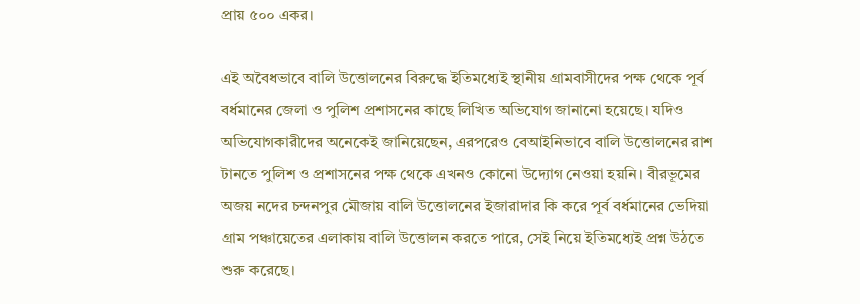প্রায় ৫০০ একর।

এই অবৈধভাবে বালি উত্তোলনের বিরুদ্ধে ইতিমধ্যেই স্থানীয় গ্রামবাসীদের পক্ষ থেকে পূর্ব বর্ধমানের জেলা ও পুলিশ প্রশাসনের কাছে লিখিত অভিযোগ জানানো হয়েছে। যদিও অভিযোগকারীদের অনেকেই জানিয়েছেন, এরপরেও বেআইনিভাবে বালি উত্তোলনের রাশ টানতে পুলিশ ও প্রশাসনের পক্ষ থেকে এখনও কোনো উদ্যোগ নেওয়া হয়নি। বীরভূমের অজয় নদের চন্দনপুর মৌজায় বালি উত্তোলনের ইজারাদার কি করে পূর্ব বর্ধমানের ভেদিয়া গ্রাম পঞ্চায়েতের এলাকায় বালি উত্তোলন করতে পারে, সেই নিয়ে ইতিমধ্যেই প্রশ্ন উঠতে শুরু করেছে।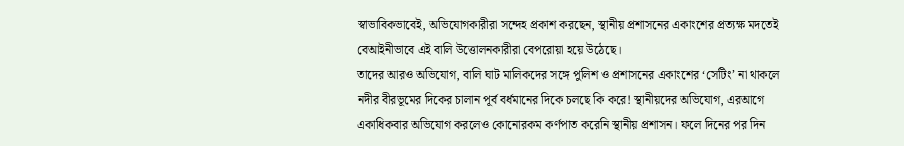স্বাভাবিকভাবেই, অভিযোগকারীরা সন্দেহ প্রকাশ করছেন, স্থানীয় প্রশাসনের একাংশের প্রত্যক্ষ মদতেই বেআইনীভাবে এই বালি উত্তোলনকারীরা বেপরোয়া হয়ে উঠেছে।
তাদের আরও অভিযোগ, বালি ঘাট মালিকদের সঙ্গে পুলিশ ও প্রশাসনের একাংশের ‘সেটিং’ না থাকলে নদীর বীরভূমের দিকের চালান পূর্ব বর্ধমানের দিকে চলছে কি করে! স্থানীয়দের অভিযোগ, এরআগে একাধিকবার অভিযোগ করলেও কোনোরকম কর্ণপাত করেনি স্থানীয় প্রশাসন। ফলে দিনের পর দিন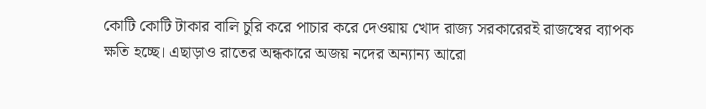কোটি কোটি টাকার বালি চুরি করে পাচার করে দেওয়ায় খোদ রাজ্য সরকারেরই রাজস্বের ব্যাপক ক্ষতি হচ্ছে। এছাড়াও রাতের অন্ধকারে অজয় নদের অন্যান্য আরো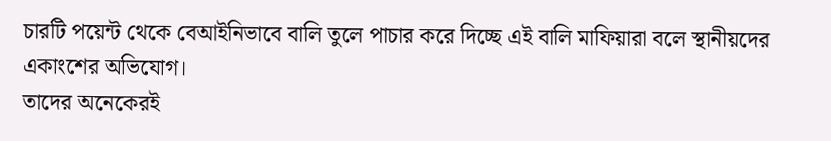চারটি পয়েন্ট থেকে বেআইনিভাবে বালি তুলে পাচার করে দিচ্ছে এই বালি মাফিয়ারা বলে স্থানীয়দের একাংশের অভিযোগ।
তাদের অনেকেরই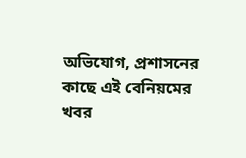অভিযোগ, প্রশাসনের কাছে এই বেনিয়মের খবর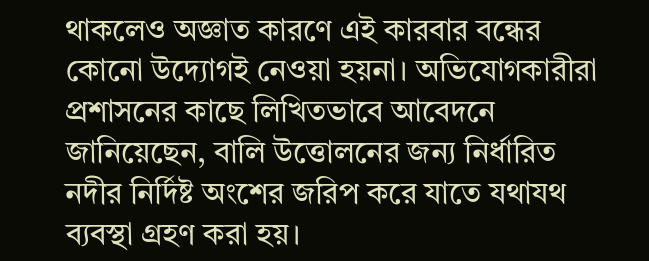থাকলেও অজ্ঞাত কারণে এই কারবার বন্ধের কোনো উদ্যোগই নেওয়া হয়না। অভিযোগকারীরা প্রশাসনের কাছে লিখিতভাবে আবেদনে জানিয়েছেন, বালি উত্তোলনের জন্য নির্ধারিত নদীর নির্দিষ্ট অংশের জরিপ করে যাতে যথাযথ ব্যবস্থা গ্রহণ করা হয়।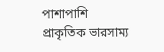পাশাপাশি প্রাকৃতিক ভারসাম্য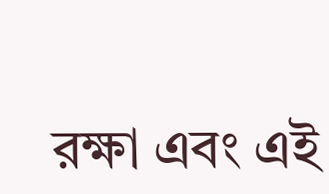রক্ষা এবং এই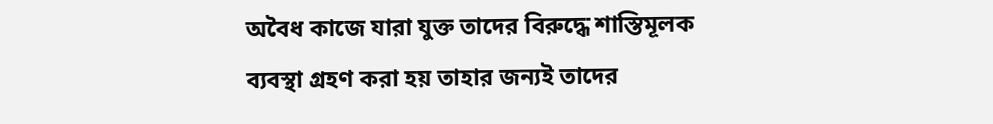অবৈধ কাজে যারা যুক্ত তাদের বিরুদ্ধে শাস্তিমূলক ব্যবস্থা গ্রহণ করা হয় তাহার জন্যই তাদের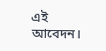এই আবেদন।